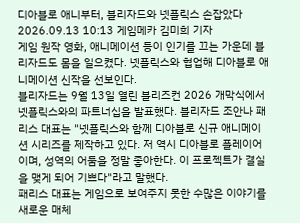디아블로 애니부터, 블리자드와 넷플릭스 손잡았다
2026.09.13 10:13 게임메카 김미희 기자
게임 원작 영화, 애니메이션 등이 인기를 끄는 가운데 블리자드도 몸을 일으켰다. 넷플릭스와 협업해 디아블로 애니메이션 신작을 선보인다.
블리자드는 9월 13일 열린 블리즈컨 2026 개막식에서 넷플릭스와의 파트너십을 발표했다. 블리자드 조안나 패리스 대표는 "넷플릭스와 함께 디아블로 신규 애니메이션 시리즈를 제작하고 있다. 저 역시 디아블로 플레이어이며, 성역의 어둠을 정말 좋아한다. 이 프로젝트가 결실을 맺게 되어 기쁘다"라고 말했다.
패리스 대표는 게임으로 보여주지 못한 수많은 이야기를 새로운 매체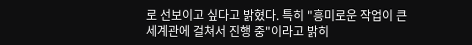로 선보이고 싶다고 밝혔다. 특히 "흥미로운 작업이 큰 세계관에 걸쳐서 진행 중"이라고 밝히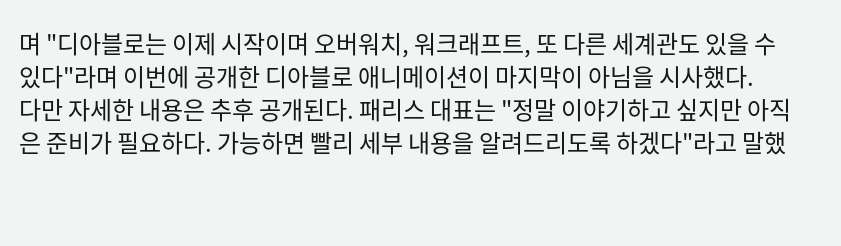며 "디아블로는 이제 시작이며 오버워치, 워크래프트, 또 다른 세계관도 있을 수 있다"라며 이번에 공개한 디아블로 애니메이션이 마지막이 아님을 시사했다.
다만 자세한 내용은 추후 공개된다. 패리스 대표는 "정말 이야기하고 싶지만 아직은 준비가 필요하다. 가능하면 빨리 세부 내용을 알려드리도록 하겠다"라고 말했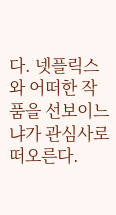다. 넷플릭스와 어떠한 작품을 선보이느냐가 관심사로 떠오른다.